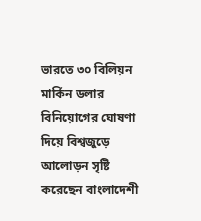ভারতে ৩০ বিলিয়ন মার্কিন ডলার বিনিয়োগের ঘোষণা দিয়ে বিশ্বজুড়ে আলোড়ন সৃষ্টি করেছেন বাংলাদেশী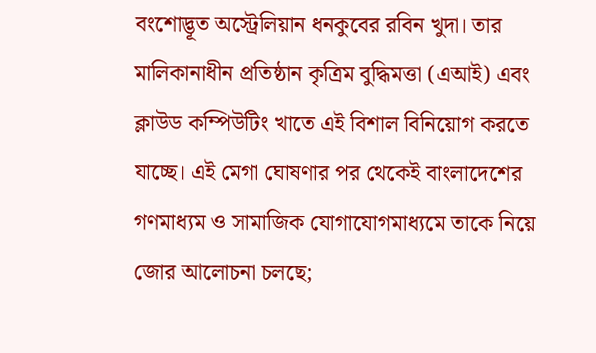বংশোদ্ভূত অস্ট্রেলিয়ান ধনকুবের রবিন খুদা। তার মালিকানাধীন প্রতিষ্ঠান কৃত্রিম বুদ্ধিমত্তা (এআই) এবং ক্লাউড কম্পিউটিং খাতে এই বিশাল বিনিয়োগ করতে যাচ্ছে। এই মেগা ঘোষণার পর থেকেই বাংলাদেশের গণমাধ্যম ও সামাজিক যোগাযোগমাধ্যমে তাকে নিয়ে জোর আলোচনা চলছে;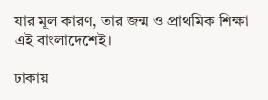যার মূল কারণ, তার জন্ম ও প্রাথমিক শিক্ষা এই বাংলাদেশেই।

ঢাকায়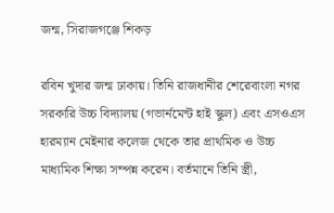জন্ম, সিরাজগঞ্জে শিকড়

রবিন খুদার জন্ম ঢাকায়। তিনি রাজধানীর শেরেবাংলা নগর সরকারি উচ্চ বিদ্যালয় (গভার্নমেন্ট হাই স্কুল) এবং এসওএস হারম্যান মেইনার কলেজ থেকে তার প্রাথমিক ও উচ্চ মাধ্যমিক শিক্ষা সম্পন্ন করেন। বর্তমানে তিনি স্ত্রী,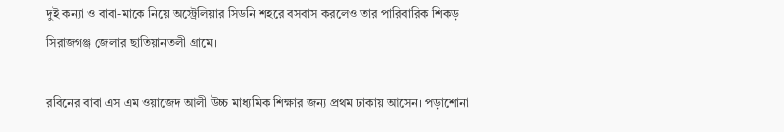দুই কন্যা ও বাবা-মাকে নিয়ে অস্ট্রেলিয়ার সিডনি শহরে বসবাস করলেও তার পারিবারিক শিকড় সিরাজগঞ্জ জেলার ছাতিয়ানতলী গ্রামে।

রবিনের বাবা এস এম ওয়াজেদ আলী উচ্চ মাধ্যমিক শিক্ষার জন্য প্রথম ঢাকায় আসেন। পড়াশোনা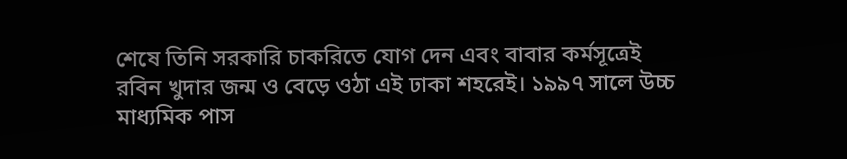শেষে তিনি সরকারি চাকরিতে যোগ দেন এবং বাবার কর্মসূত্রেই রবিন খুদার জন্ম ও বেড়ে ওঠা এই ঢাকা শহরেই। ১৯৯৭ সালে উচ্চ মাধ্যমিক পাস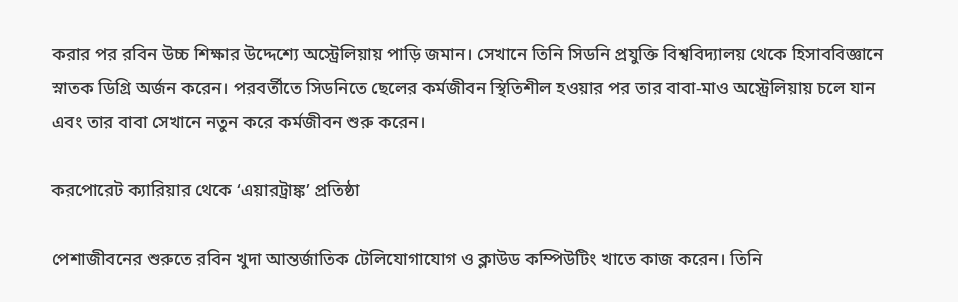করার পর রবিন উচ্চ শিক্ষার উদ্দেশ্যে অস্ট্রেলিয়ায় পাড়ি জমান। সেখানে তিনি সিডনি প্রযুক্তি বিশ্ববিদ্যালয় থেকে হিসাববিজ্ঞানে স্নাতক ডিগ্রি অর্জন করেন। পরবর্তীতে সিডনিতে ছেলের কর্মজীবন স্থিতিশীল হওয়ার পর তার বাবা-মাও অস্ট্রেলিয়ায় চলে যান এবং তার বাবা সেখানে নতুন করে কর্মজীবন শুরু করেন।

করপোরেট ক্যারিয়ার থেকে ‘এয়ারট্রাঙ্ক’ প্রতিষ্ঠা

পেশাজীবনের শুরুতে রবিন খুদা আন্তর্জাতিক টেলিযোগাযোগ ও ক্লাউড কম্পিউটিং খাতে কাজ করেন। তিনি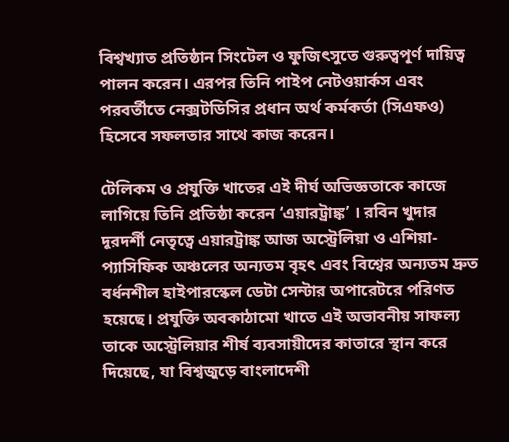বিশ্বখ্যাত প্রতিষ্ঠান সিংটেল ও ফুজিৎসুতে গুরুত্বপূর্ণ দায়িত্ব পালন করেন। এরপর তিনি পাইপ নেটওয়ার্কস এবং পরবর্তীতে নেক্সটডিসির প্রধান অর্থ কর্মকর্তা (সিএফও) হিসেবে সফলতার সাথে কাজ করেন।

টেলিকম ও প্রযুক্তি খাতের এই দীর্ঘ অভিজ্ঞতাকে কাজে লাগিয়ে তিনি প্রতিষ্ঠা করেন ‘এয়ারট্রাঙ্ক’ । রবিন খুদার দূরদর্শী নেতৃত্বে এয়ারট্রাঙ্ক আজ অস্ট্রেলিয়া ও এশিয়া-প্যাসিফিক অঞ্চলের অন্যতম বৃহৎ এবং বিশ্বের অন্যতম দ্রুত বর্ধনশীল হাইপারস্কেল ডেটা সেন্টার অপারেটরে পরিণত হয়েছে। প্রযুক্তি অবকাঠামো খাতে এই অভাবনীয় সাফল্য তাকে অস্ট্রেলিয়ার শীর্ষ ব্যবসায়ীদের কাতারে স্থান করে দিয়েছে, যা বিশ্বজুড়ে বাংলাদেশী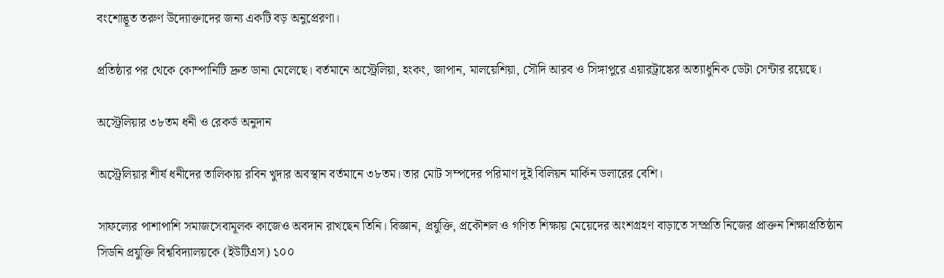বংশোদ্ভূত তরুণ উদ্যোক্তাদের জন্য একটি বড় অনুপ্রেরণা।

প্রতিষ্ঠার পর থেকে কোম্পানিটি দ্রুত ডানা মেলেছে। বর্তমানে অস্ট্রেলিয়া, হংকং, জাপান, মালয়েশিয়া, সৌদি আরব ও সিঙ্গাপুরে এয়ারট্রাঙ্কের অত্যাধুনিক ডেটা সেন্টার রয়েছে।

অস্ট্রেলিয়ার ৩৮তম ধনী ও রেকর্ড অনুদান

অস্ট্রেলিয়ার শীর্ষ ধনীদের তালিকায় রবিন খুদার অবস্থান বর্তমানে ৩৮তম। তার মোট সম্পদের পরিমাণ দুই বিলিয়ন মার্কিন ডলারের বেশি।

সাফল্যের পাশাপাশি সমাজসেবামূলক কাজেও অবদান রাখছেন তিনি। বিজ্ঞান, প্রযুক্তি, প্রকৌশল ও গণিত শিক্ষায় মেয়েদের অংশগ্রহণ বাড়াতে সম্প্রতি নিজের প্রাক্তন শিক্ষাপ্রতিষ্ঠান সিডনি প্রযুক্তি বিশ্ববিদ্যালয়কে (ইউটিএস) ১০০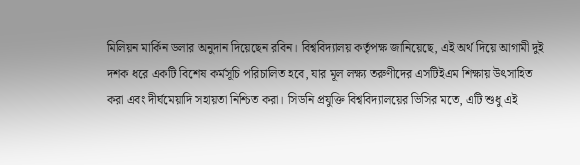মিলিয়ন মার্কিন ডলার অনুদান দিয়েছেন রবিন। বিশ্ববিদ্যালয় কর্তৃপক্ষ জানিয়েছে, এই অর্থ দিয়ে আগামী দুই দশক ধরে একটি বিশেষ কর্মসূচি পরিচালিত হবে, যার মূল লক্ষ্য তরুণীদের এসটিইএম শিক্ষায় উৎসাহিত করা এবং দীর্ঘমেয়াদি সহায়তা নিশ্চিত করা। সিডনি প্রযুক্তি বিশ্ববিদ্যালয়ের ভিসির মতে, এটি শুধু এই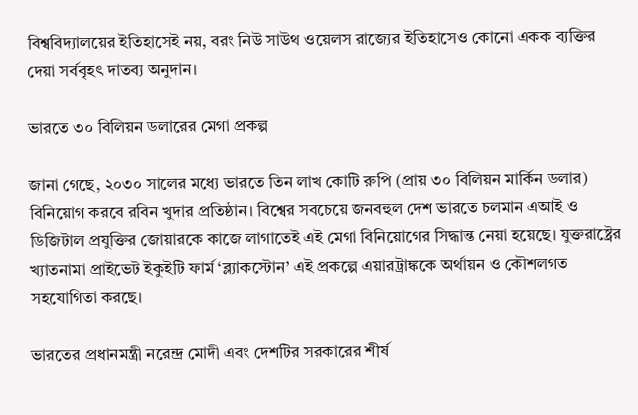বিশ্ববিদ্যালয়ের ইতিহাসেই নয়, বরং নিউ সাউথ ওয়েলস রাজ্যের ইতিহাসেও কোনো একক ব্যক্তির দেয়া সর্ববৃহৎ দাতব্য অনুদান।

ভারতে ৩০ বিলিয়ন ডলারের মেগা প্রকল্প

জানা গেছে, ২০৩০ সালের মধ্যে ভারতে তিন লাখ কোটি রুপি (প্রায় ৩০ বিলিয়ন মার্কিন ডলার) বিনিয়োগ করবে রবিন খুদার প্রতিষ্ঠান। বিশ্বের সবচেয়ে জনবহুল দেশ ভারতে চলমান এআই ও ডিজিটাল প্রযুক্তির জোয়ারকে কাজে লাগাতেই এই মেগা বিনিয়োগের সিদ্ধান্ত নেয়া হয়েছে। যুক্তরাষ্ট্রের খ্যাতনামা প্রাইভেট ইকুইটি ফার্ম ‘ব্ল্যাকস্টোন’ এই প্রকল্পে এয়ারট্রাঙ্ককে অর্থায়ন ও কৌশলগত সহযোগিতা করছে।

ভারতের প্রধানমন্ত্রী নরেন্দ্র মোদী এবং দেশটির সরকারের শীর্ষ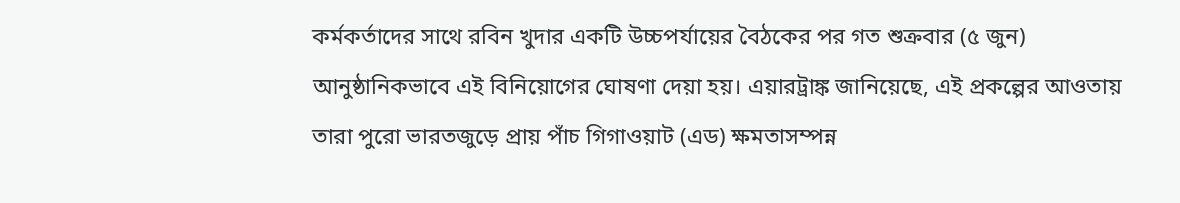কর্মকর্তাদের সাথে রবিন খুদার একটি উচ্চপর্যায়ের বৈঠকের পর গত শুক্রবার (৫ জুন) আনুষ্ঠানিকভাবে এই বিনিয়োগের ঘোষণা দেয়া হয়। এয়ারট্রাঙ্ক জানিয়েছে, এই প্রকল্পের আওতায় তারা পুরো ভারতজুড়ে প্রায় পাঁচ গিগাওয়াট (এড) ক্ষমতাসম্পন্ন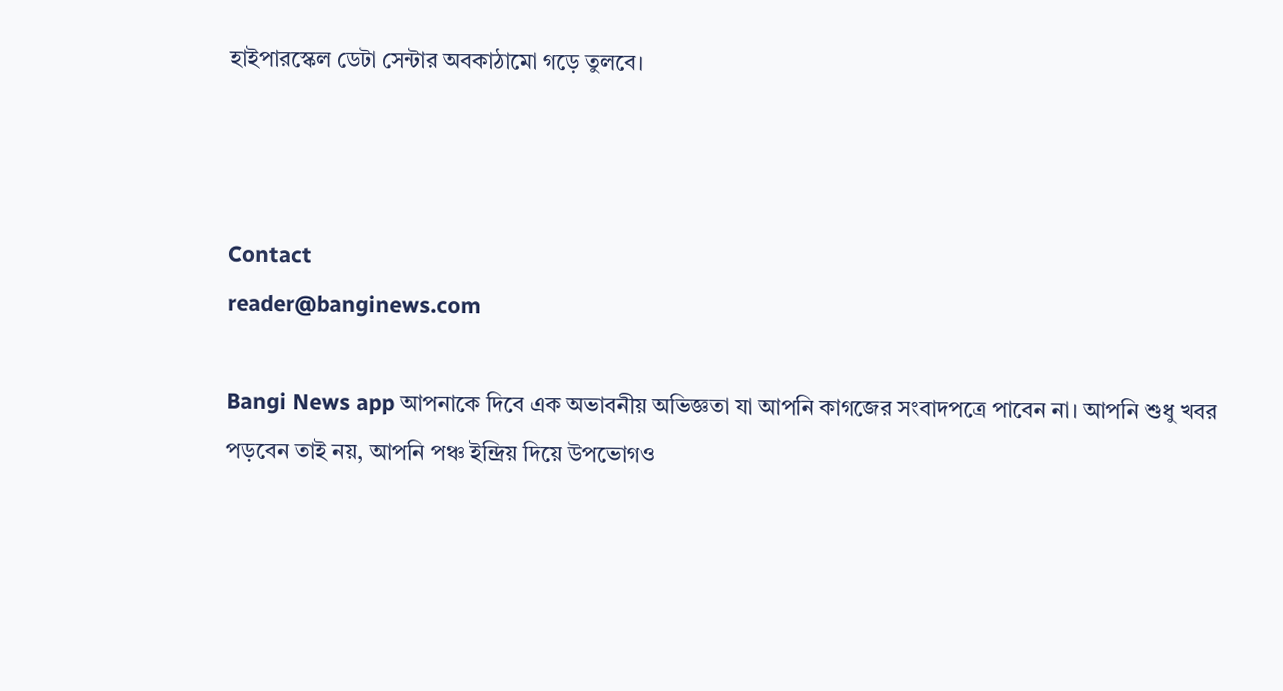হাইপারস্কেল ডেটা সেন্টার অবকাঠামো গড়ে তুলবে।



Contact
reader@banginews.com

Bangi News app আপনাকে দিবে এক অভাবনীয় অভিজ্ঞতা যা আপনি কাগজের সংবাদপত্রে পাবেন না। আপনি শুধু খবর পড়বেন তাই নয়, আপনি পঞ্চ ইন্দ্রিয় দিয়ে উপভোগও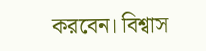করবেন। বিশ্বাস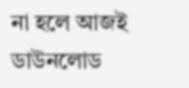না হলে আজই ডাউনলোড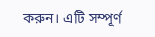করুন। এটি সম্পূর্ণ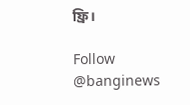ফ্রি।

Follow @banginews